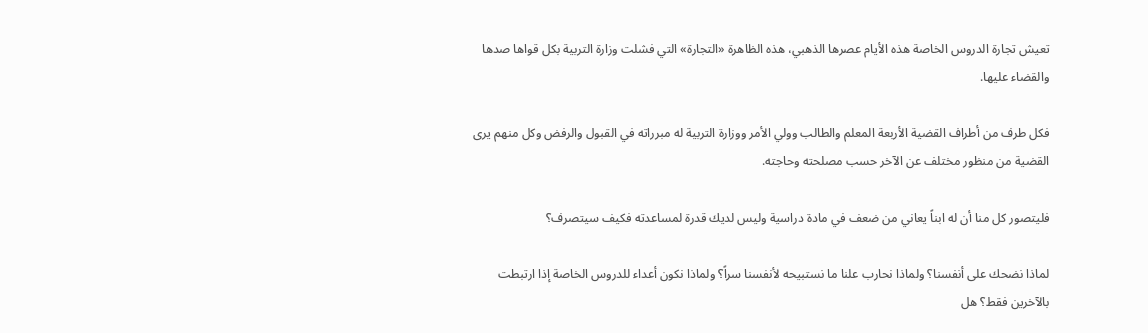تعيش تجارة الدروس الخاصة هذه الأيام عصرها الذهبي، هذه الظاهرة «التجارة» التي فشلت وزارة التربية بكل قواها صدها والقضاء عليها.

فكل طرف من أطراف القضية الأربعة المعلم والطالب وولي الأمر ووزارة التربية له مبرراته في القبول والرفض وكل منهم يرى القضية من منظور مختلف عن الآخر حسب مصلحته وحاجته.

فليتصور كل منا أن له ابناً يعاني من ضعف في مادة دراسية وليس لديك قدرة لمساعدته فكيف سيتصرف؟

لماذا نضحك على أنفسنا؟ ولماذا نحارب علنا ما نستبيحه لأنفسنا سراً؟ ولماذا نكون أعداء للدروس الخاصة إذا ارتبطت بالآخرين فقط؟ هل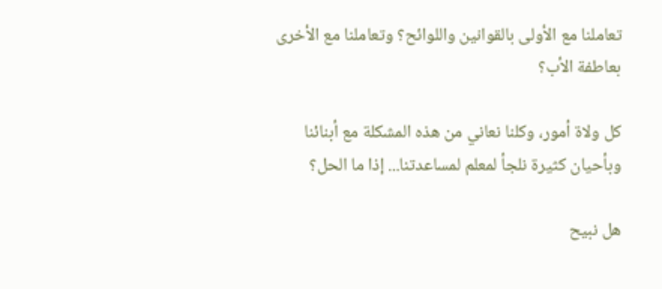تعاملنا مع الأولى بالقوانين واللوائح؟ وتعاملنا مع الأخرى بعاطفة الأب؟

كل ولاة أمور، وكلنا نعاني من هذه المشكلة مع أبنائنا وبأحيان كثيرة نلجأ لمعلم لمساعدتنا... إذا ما الحل؟

هل نبيح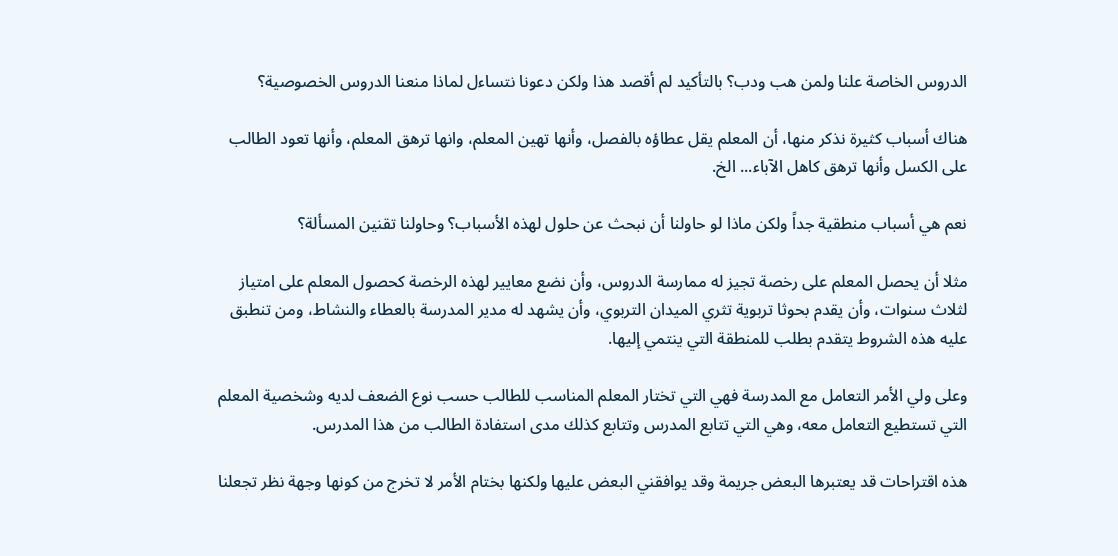الدروس الخاصة علنا ولمن هب ودب؟ بالتأكيد لم أقصد هذا ولكن دعونا نتساءل لماذا منعنا الدروس الخصوصية؟

هناك أسباب كثيرة نذكر منها، أن المعلم يقل عطاؤه بالفصل، وأنها تهين المعلم، وانها ترهق المعلم، وأنها تعود الطالب على الكسل وأنها ترهق كاهل الآباء... الخ.

نعم هي أسباب منطقية جداً ولكن ماذا لو حاولنا أن نبحث عن حلول لهذه الأسباب؟ وحاولنا تقنين المسألة؟

مثلا أن يحصل المعلم على رخصة تجيز له ممارسة الدروس، وأن نضع معايير لهذه الرخصة كحصول المعلم على امتياز لثلاث سنوات، وأن يقدم بحوثا تربوية تثري الميدان التربوي، وأن يشهد له مدير المدرسة بالعطاء والنشاط، ومن تنطبق عليه هذه الشروط يتقدم بطلب للمنطقة التي ينتمي إليها.

وعلى ولي الأمر التعامل مع المدرسة فهي التي تختار المعلم المناسب للطالب حسب نوع الضعف لديه وشخصية المعلم التي تستطيع التعامل معه، وهي التي تتابع المدرس وتتابع كذلك مدى استفادة الطالب من هذا المدرس.

هذه اقتراحات قد يعتبرها البعض جريمة وقد يوافقني البعض عليها ولكنها بختام الأمر لا تخرج من كونها وجهة نظر تجعلنا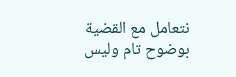نتعامل مع القضية بوضوح تام وليس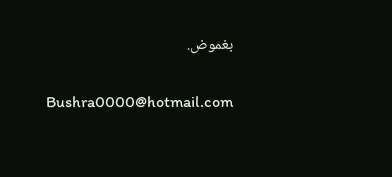بغموض.

Bushra0000@hotmail.com